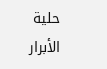حلية الأبرار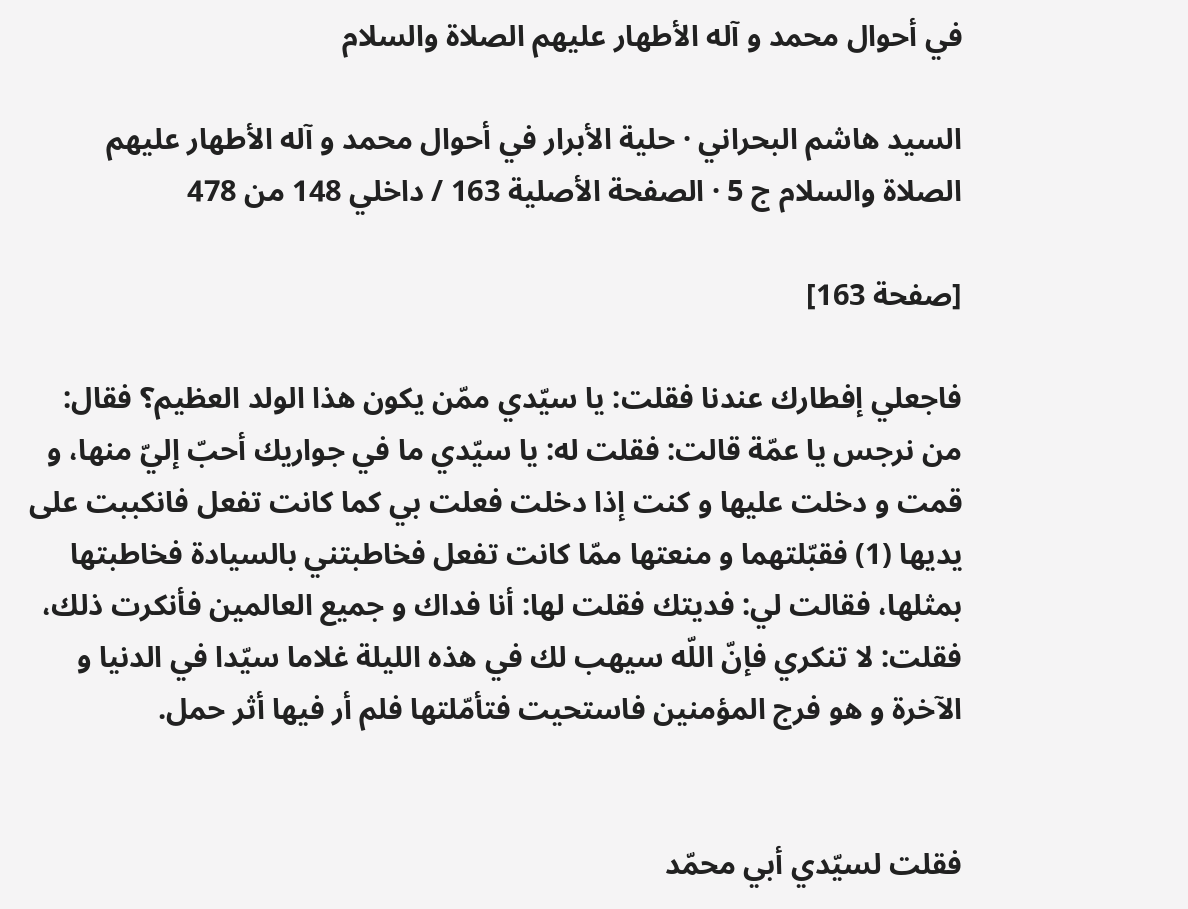في أحوال محمد و آله الأطهار عليهم الصلاة والسلام

السيد هاشم البحراني · حلية الأبرار في أحوال محمد و آله الأطهار عليهم الصلاة والسلام ج 5 · الصفحة الأصلية 163 / داخلي 148 من 478

[صفحة 163]

فاجعلي إفطارك عندنا فقلت: يا سيّدي ممّن يكون هذا الولد العظيم؟ فقال: من نرجس يا عمّة قالت: فقلت له: يا سيّدي ما في جواريك أحبّ إليّ منها، و قمت و دخلت عليها و كنت إذا دخلت فعلت بي كما كانت تفعل فانكببت على يديها (1) فقبّلتهما و منعتها ممّا كانت تفعل فخاطبتني بالسيادة فخاطبتها بمثلها، فقالت لي: فديتك فقلت لها: أنا فداك و جميع العالمين فأنكرت ذلك، فقلت: لا تنكري فإنّ اللّه سيهب لك في هذه الليلة غلاما سيّدا في الدنيا و الآخرة و هو فرج المؤمنين فاستحيت فتأمّلتها فلم أر فيها أثر حمل.


فقلت لسيّدي أبي محمّد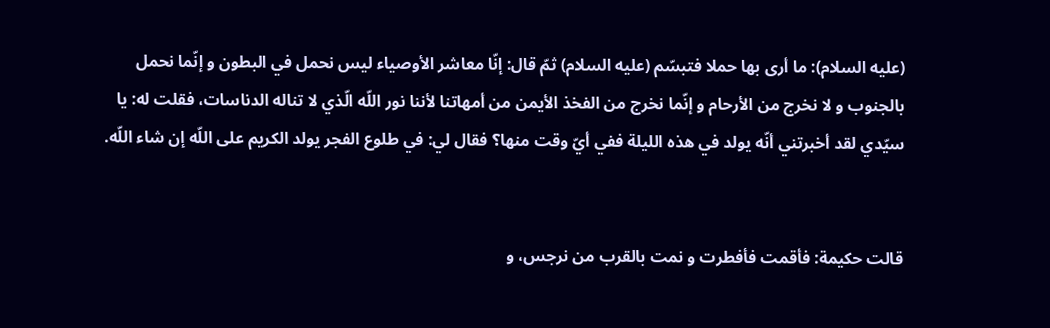(عليه السلام): ما أرى بها حملا فتبسّم (عليه السلام) ثمّ قال: إنّا معاشر الأوصياء ليس نحمل في البطون و إنّما نحمل بالجنوب و لا نخرج من الأرحام و إنّما نخرج من الفخذ الأيمن من أمهاتنا لأننا نور اللّه الّذي لا تناله الدناسات، فقلت له: يا سيّدي لقد أخبرتني أنّه يولد في هذه الليلة ففي أيّ وقت منها؟ فقال لي: في طلوع الفجر يولد الكريم على اللّه إن شاء اللّه.


قالت حكيمة: فأقمت فأفطرت و نمت بالقرب من نرجس، و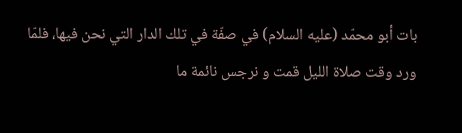بات أبو محمّد (عليه السلام) في صفّة في تلك الدار التي نحن فيها، فلمّا ورد وقت صلاة الليل قمت و نرجس نائمة ما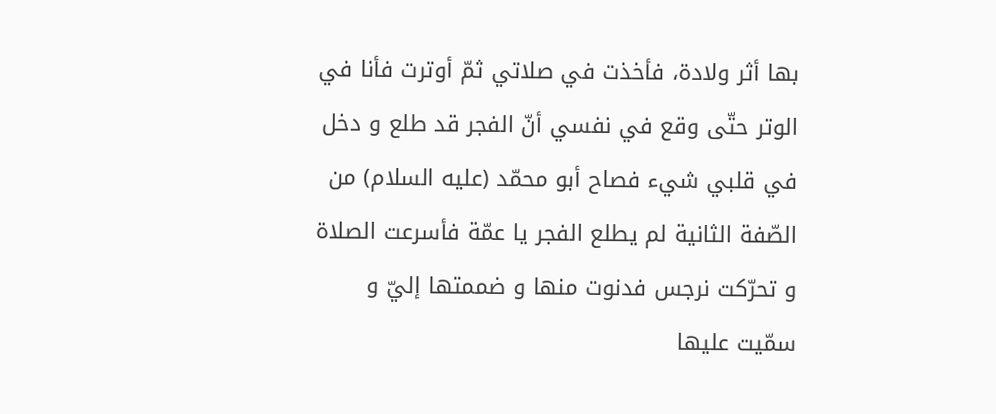بها أثر ولادة، فأخذت في صلاتي ثمّ أوترت فأنا في الوتر حتّى وقع في نفسي أنّ الفجر قد طلع و دخل في قلبي شيء فصاح أبو محمّد (عليه السلام) من الصّفة الثانية لم يطلع الفجر يا عمّة فأسرعت الصلاة و تحرّكت نرجس فدنوت منها و ضممتها إليّ و سمّيت عليها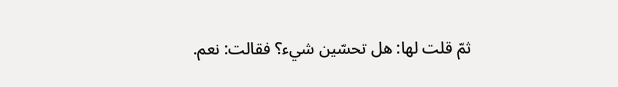ثمّ قلت لها: هل تحسّين شيء؟ فقالت: نعم.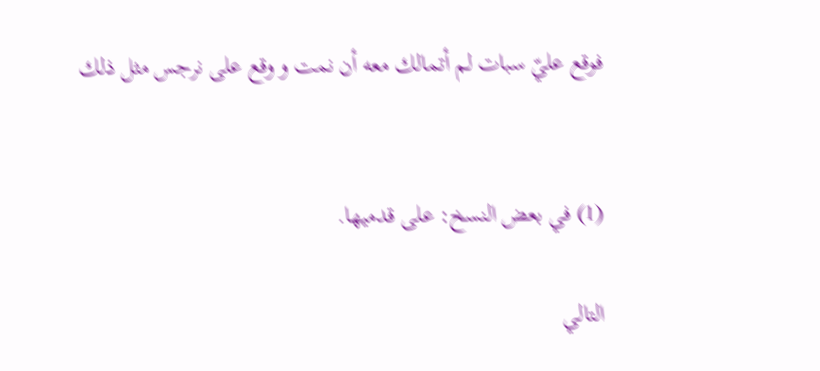فوقع عليّ سبات لم أتمالك معه أن نمت و وقع على نرجس مثل ذلك


(1) في بعض النسخ: على قدميها.

التالي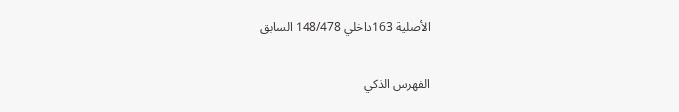الأصلية 163داخلي 148/478 السابق

الفهرس الذكي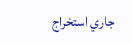جاري استخراج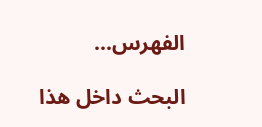الفهرس...

البحث داخل هذا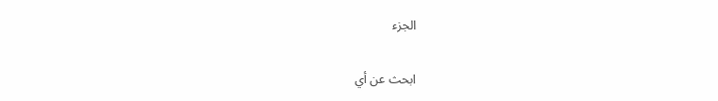الجزء

ابحث عن أي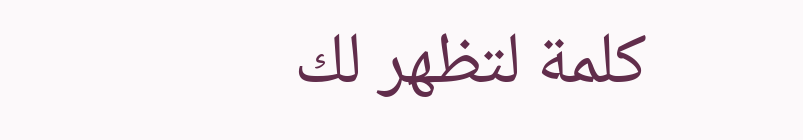كلمة لتظهر لك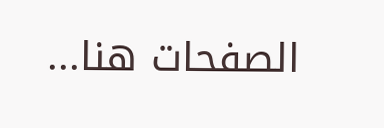الصفحات هنا...